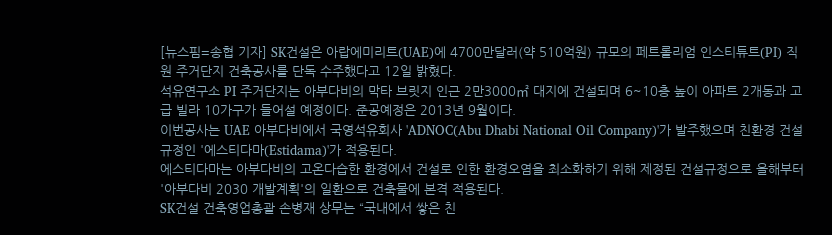[뉴스핌=송협 기자] SK건설은 아랍에미리트(UAE)에 4700만달러(약 510억원) 규모의 페트롤리엄 인스티튜트(PI) 직원 주거단지 건축공사를 단독 수주했다고 12일 밝혔다.
석유연구소 PI 주거단지는 아부다비의 막타 브릿지 인근 2만3000㎡ 대지에 건설되며 6~10층 높이 아파트 2개동과 고급 빌라 10가구가 들어설 예정이다. 준공예정은 2013년 9월이다.
이번공사는 UAE 아부다비에서 국영석유회사 'ADNOC(Abu Dhabi National Oil Company)'가 발주했으며 친환경 건설규정인 '에스티다마(Estidama)'가 적용된다.
에스티다마는 아부다비의 고온다습한 환경에서 건설로 인한 환경오염을 최소화하기 위해 제정된 건설규정으로 올해부터 '아부다비 2030 개발계획'의 일환으로 건축물에 본격 적용된다.
SK건설 건축영업총괄 손병재 상무는 “국내에서 쌓은 친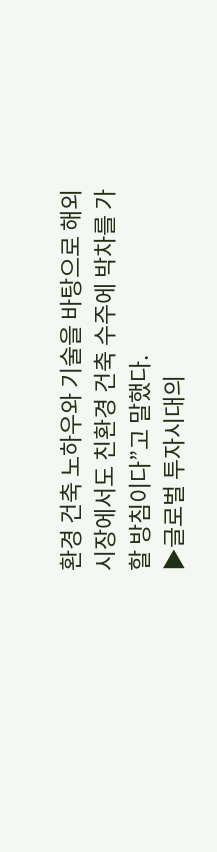환경 건축 노하우와 기술을 바탕으로 해외시장에서도 친환경 건축 수주에 박차를 가할 방침이다”고 말했다.
▶글로벌 투자시대의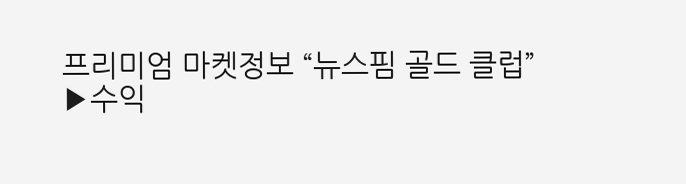프리미엄 마켓정보 “뉴스핌 골드 클럽”
▶수익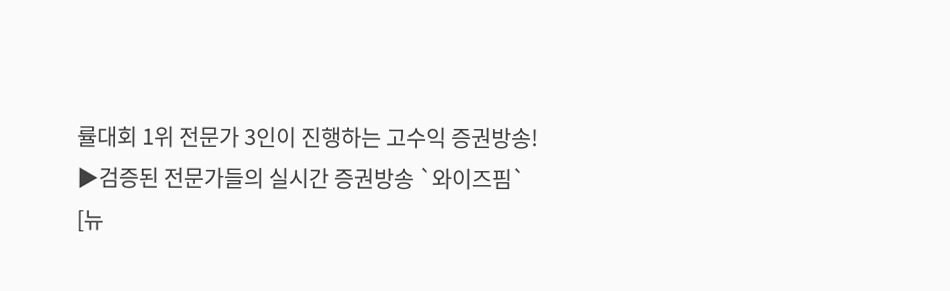률대회 1위 전문가 3인이 진행하는 고수익 증권방송!
▶검증된 전문가들의 실시간 증권방송 `와이즈핌`
[뉴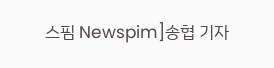스핌 Newspim]송협 기자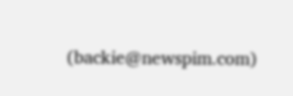(backie@newspim.com)